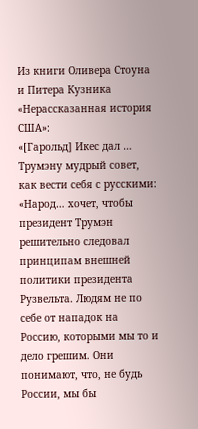Из книги Оливера Стоуна и Питера Кузника «Нерассказанная история США»:
«[Гарольд] Икес дал … Трумэну мудрый совет, как вести себя с русскими: «Народ… хочет, чтобы президент Трумэн решительно следовал принципам внешней политики президента Рузвельта. Людям не по себе от нападок на Россию, которыми мы то и дело грешим. Они понимают, что, не будь России, мы бы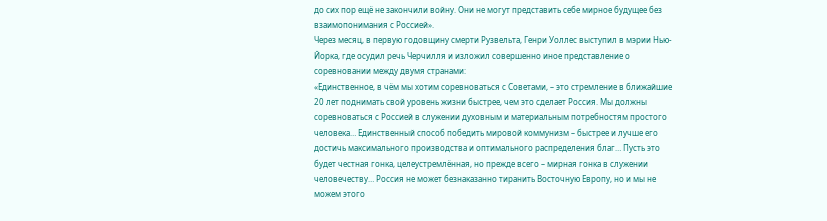до сих пор ещё не закончили войну. Они не могут представить себе мирное будущее без взаимопонимания с Россией».
Через месяц, в первую годовщину смерти Рузвельта, Генри Уоллес выступил в мэрии Нью-Йорка, где осудил речь Черчилля и изложил совершенно иное представление о соревновании между двумя странами:
«Единственное, в чём мы хотим соревноваться с Советами, – это стремление в ближайшие 20 лет поднимать свой уровень жизни быстрее, чем это сделает Россия. Мы должны соревноваться с Россией в служении духовным и материальным потребностям простого человека… Единственный способ победить мировой коммунизм – быстрее и лучше его достичь максимального производства и оптимального распределения благ… Пусть это будет честная гонка, целеустремлённая, но прежде всего – мирная гонка в служении человечеству… Россия не может безнаказанно тиранить Восточную Европу, но и мы не можем этого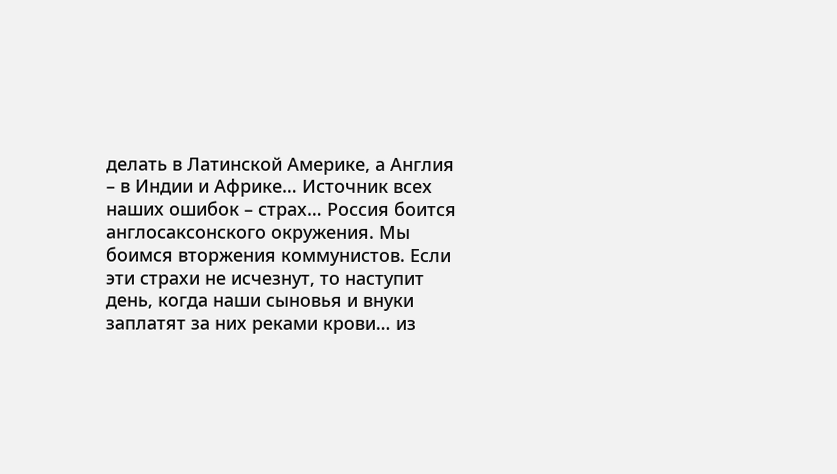делать в Латинской Америке, а Англия – в Индии и Африке… Источник всех наших ошибок – страх… Россия боится англосаксонского окружения. Мы боимся вторжения коммунистов. Если эти страхи не исчезнут, то наступит день, когда наши сыновья и внуки заплатят за них реками крови… из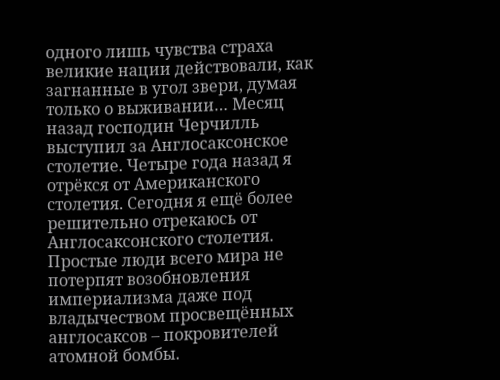одного лишь чувства страха великие нации действовали, как загнанные в угол звери, думая только о выживании… Месяц назад господин Черчилль выступил за Англосаксонское столетие. Четыре года назад я отрёкся от Американского столетия. Сегодня я ещё более решительно отрекаюсь от Англосаксонского столетия. Простые люди всего мира не потерпят возобновления империализма даже под владычеством просвещённых англосаксов – покровителей атомной бомбы.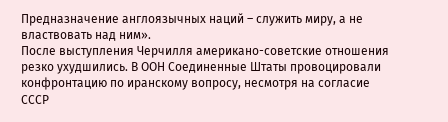Предназначение англоязычных наций – служить миру, а не властвовать над ним».
После выступления Черчилля американо-советские отношения резко ухудшились. В ООН Соединенные Штаты провоцировали конфронтацию по иранскому вопросу, несмотря на согласие СССР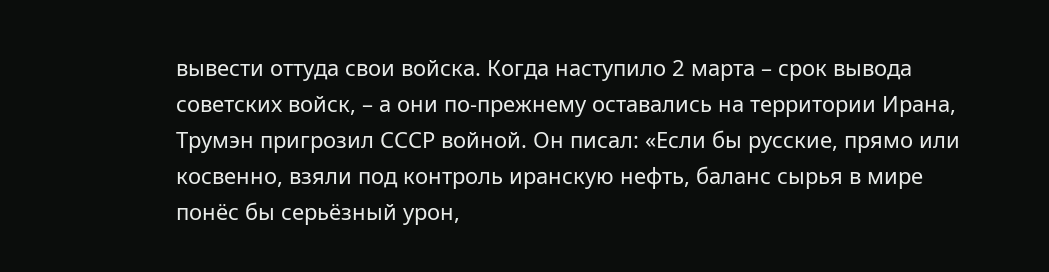вывести оттуда свои войска. Когда наступило 2 марта – срок вывода советских войск, – а они по-прежнему оставались на территории Ирана, Трумэн пригрозил СССР войной. Он писал: «Если бы русские, прямо или косвенно, взяли под контроль иранскую нефть, баланс сырья в мире понёс бы серьёзный урон,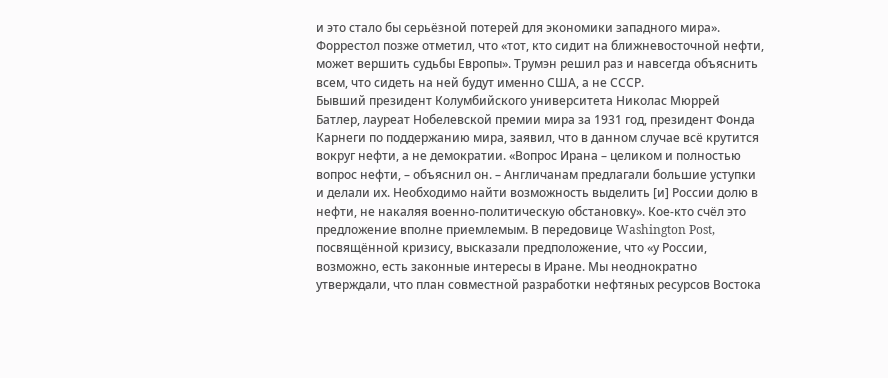и это стало бы серьёзной потерей для экономики западного мира». Форрестол позже отметил, что «тот, кто сидит на ближневосточной нефти, может вершить судьбы Европы». Трумэн решил раз и навсегда объяснить всем, что сидеть на ней будут именно США, а не СССР.
Бывший президент Колумбийского университета Николас Мюррей Батлер, лауреат Нобелевской премии мира за 1931 год, президент Фонда Карнеги по поддержанию мира, заявил, что в данном случае всё крутится вокруг нефти, а не демократии. «Вопрос Ирана – целиком и полностью вопрос нефти, – объяснил он. – Англичанам предлагали большие уступки и делали их. Необходимо найти возможность выделить [и] России долю в нефти, не накаляя военно-политическую обстановку». Кое-кто счёл это предложение вполне приемлемым. В передовице Washington Post, посвящённой кризису, высказали предположение, что «у России, возможно, есть законные интересы в Иране. Мы неоднократно утверждали, что план совместной разработки нефтяных ресурсов Востока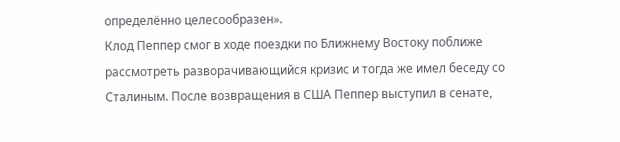определённо целесообразен».
Клод Пеппер смог в ходе поездки по Ближнему Востоку поближе рассмотреть разворачивающийся кризис и тогда же имел беседу со Сталиным. После возвращения в США Пеппер выступил в сенате,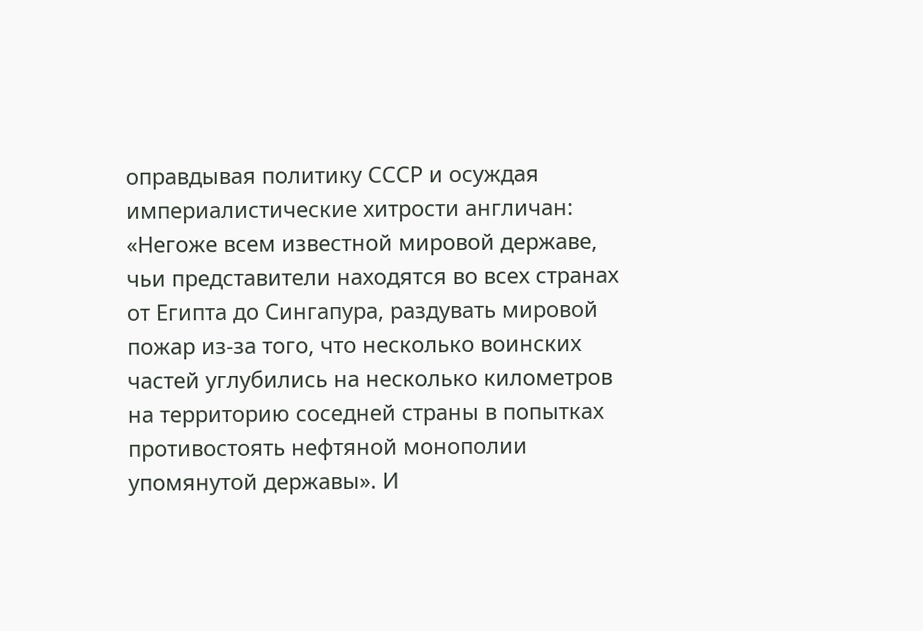оправдывая политику СССР и осуждая империалистические хитрости англичан: «Негоже всем известной мировой державе, чьи представители находятся во всех странах от Египта до Сингапура, раздувать мировой пожар из-за того, что несколько воинских частей углубились на несколько километров на территорию соседней страны в попытках противостоять нефтяной монополии упомянутой державы». И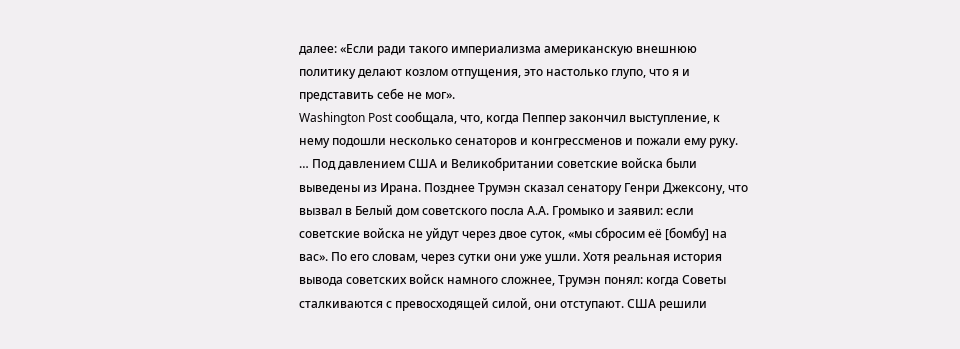далее: «Если ради такого империализма американскую внешнюю политику делают козлом отпущения, это настолько глупо, что я и представить себе не мог».
Washington Post сообщала, что, когда Пеппер закончил выступление, к нему подошли несколько сенаторов и конгрессменов и пожали ему руку.
… Под давлением США и Великобритании советские войска были выведены из Ирана. Позднее Трумэн сказал сенатору Генри Джексону, что вызвал в Белый дом советского посла А.А. Громыко и заявил: если советские войска не уйдут через двое суток, «мы сбросим её [бомбу] на вас». По его словам, через сутки они уже ушли. Хотя реальная история вывода советских войск намного сложнее, Трумэн понял: когда Советы сталкиваются с превосходящей силой, они отступают. США решили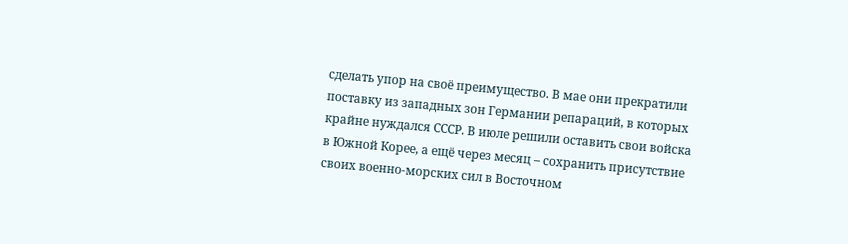сделать упор на своё преимущество. В мае они прекратили поставку из западных зон Германии репараций, в которых крайне нуждался СССР. В июле решили оставить свои войска в Южной Корее, а ещё через месяц – сохранить присутствие своих военно-морских сил в Восточном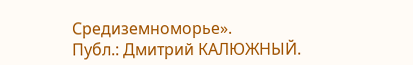Средиземноморье».
Публ.: Дмитрий КАЛЮЖНЫЙ.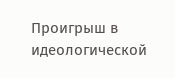Проигрыш в идеологической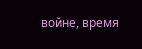войне, время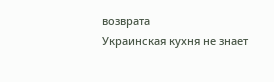возврата
Украинская кухня не знает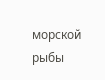морской рыбы